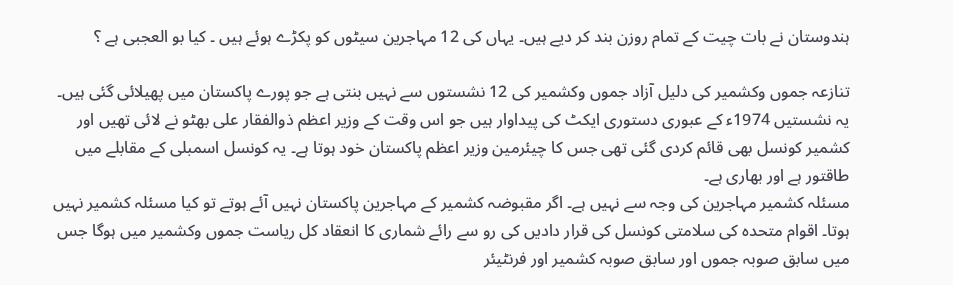ہندوستان نے بات چیت کے تمام روزن بند کر دیے ہیں۔ یہاں کی 12 مہاجرین سیٹوں کو پکڑے ہوئے ہیں ۔ کیا بو العجبی ہے ؟

تنازعہ جموں وکشمیر کی دلیل آزاد جموں وکشمیر کی 12 نشستوں سے نہیں بنتی ہے جو پورے پاکستان میں پھیلائی گئی ہیں۔ یہ نشستیں 1974ء کے عبوری دستوری ایکٹ کی پیداوار ہیں جو اس وقت کے وزیر اعظم ذوالفقار علی بھٹو نے لائی تھیں اور کشمیر کونسل بھی قائم کردی گئی تھی جس کا چیئرمین وزیر اعظم پاکستان خود ہوتا ہے۔ یہ کونسل اسمبلی کے مقابلے میں طاقتور ہے اور بھاری ہے۔
مسئلہ کشمیر مہاجرین کی وجہ سے نہیں ہے۔ اگر مقبوضہ کشمیر کے مہاجرین پاکستان نہیں آئے ہوتے تو کیا مسئلہ کشمیر نہیں ہوتا۔ اقوام متحدہ کی سلامتی کونسل کی قرار دادیں کی رو سے رائے شماری کا انعقاد کل ریاست جموں وکشمیر میں ہوگا جس میں سابق صوبہ جموں اور سابق صوبہ کشمیر اور فرنٹیئر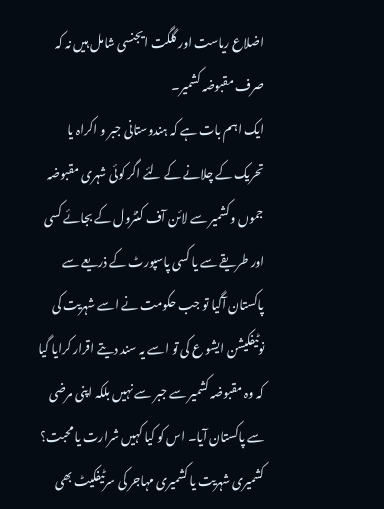اضلاع ریاست اور گلگت ایجنسی شامل ہیں نہ کہ صرف مقبوضہ کشمیر۔
ایک اہم بات ہے کہ ہندوستانی جبر و اکراہ یا تحریک کے چلانے کے لئے اگر کوئی شہری مقبوضہ جموں وکشمیر سے لائن آف کنٹرول کے بجائے کسی اور طریقے سے یا کسی پاسپورٹ کے ذریعے سے پاکستان آگیا تو جب حکومت نے اسے شہریت کی نوٹیفکیشن ایشو ع کی تو اسے یہ سند دیتے اقرار کرایا گیا کہ وہ مقبوضہ کشمیر سے جبر سے نہیں بلکہ اپنی مرضی سے پاکستان آیا۔ اس کو کیا کہیں شرارت یا محبت؟ کشمیری شہریت یا کشمیری مہاجر کی سرٹیفکیٹ بھی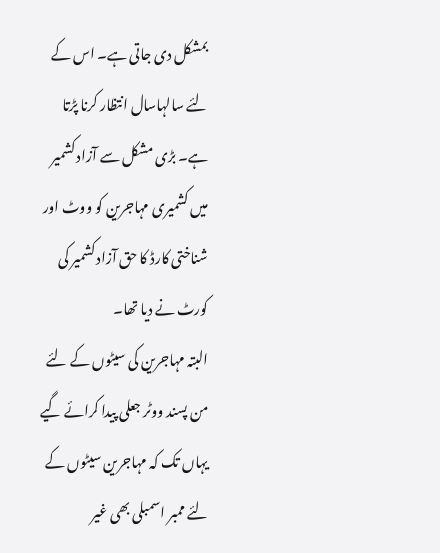بمشکل دی جاتی ہے۔ اس کے لئے سالہاسال انتظار کرنا پڑتا ہے۔ بڑی مشکل سے آزاد کشمیر میں کشمیری مہاجرین کو ووٹ اور شناختی کارڈ کا حق آزاد کشمیر کی کورٹ نے دیا تھا۔
البتہ مہاجرین کی سیٹوں کے لئے من پسند ووٹر جعلی پیدا کرائے گیے یہاں تک کہ مہاجرین سیٹوں کے لئے ممبر اسمبلی بھی غیر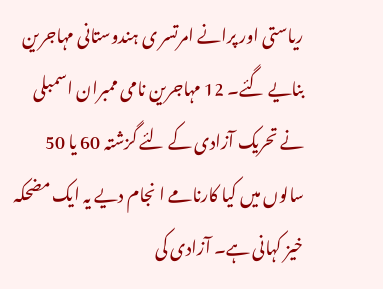ریاستی اور پرانے امرتسر ی ہندوستانی مہاجرین بنایے گئے۔ 12 مہاجرین نامی ممبران اسمبلی نے تحریک آزادی کے لئے گزشتہ 60 یا 50 سالوں میں کیا کارنامے ا نجام دیے یہ ایک مضحکہ خیز کہانی ہے۔ آزادی کی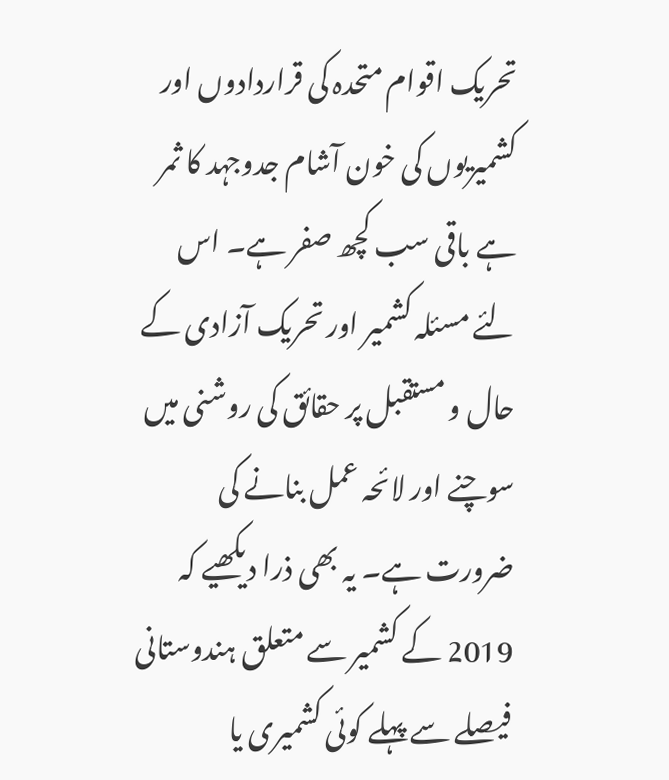تحریک اقوام متحدہ کی قراردادوں اور کشمیریوں کی خون آشام جدوجہد کا ثمر ہے باقی سب کچھ صفر ہے۔ اس لئے مسئلہ کشمیر اور تحریک آزادی کے حال و مستقبل پر حقائق کی روشنی میں سوچنے اور لائحہ عمل بنانے کی ضرورت ہے۔ یہ بھی ذرا دیکھیے کہ 2019 کے کشمیر سے متعلق ہندوستانی فیصلے سے پہلے کوئی کشمیری یا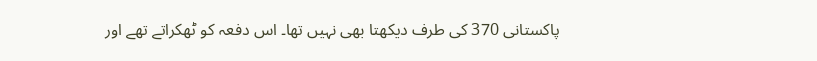پاکستانی 370 کی طرف دیکھتا بھی نہیں تھا۔ اس دفعہ کو ٹھکراتے تھے اور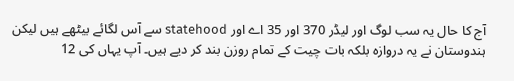آج کا حال یہ سب لوگ اور لیڈر 370 اور 35 اے اور statehood سے آس لگائے بیٹھے ہیں لیکن ہندوستان نے یہ دروازہ بلکہ بات چیت کے تمام روزن بند کر دیے ہیں۔ آپ یہاں کی 12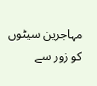مہاجرین سیٹوں کو زور سے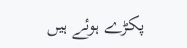پکڑے ہوئے ہیں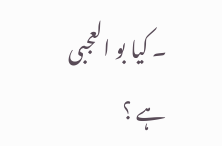۔ کیا بو العجبی ہے ؟